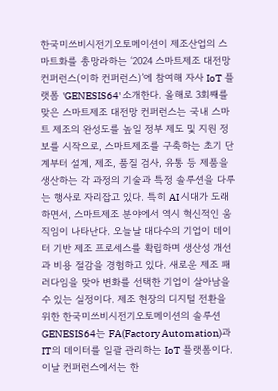한국미쓰비시전기오토메이션이 제조산업의 스마트화를 총망라하는 ‘2024 스마트제조 대전망 컨퍼런스(이하 컨퍼런스)’에 참여해 자사 IoT 플랫폼 'GENESIS64' 소개한다. 올해로 3회째를 맞은 스마트제조 대전망 컨퍼런스는 국내 스마트 제조의 완성도를 높일 정부 제도 및 지원 정보를 시작으로, 스마트제조를 구축하는 초기 단계부터 설계, 제조, 품질 검사, 유통 등 제품을 생산하는 각 과정의 기술과 특정 솔루션을 다루는 행사로 자리잡고 있다. 특히 AI 시대가 도래하면서, 스마트제조 분야에서 역시 혁신적인 움직임이 나타난다. 오늘날 대다수의 기업이 데이터 기반 제조 프로세스를 확립하며 생산성 개선과 비용 절감을 경험하고 있다. 새로운 제조 패러다임을 맞아 변화를 선택한 기업이 살아남을 수 있는 실정이다. 제조 현장의 디지털 전환을 위한 한국미쓰비시전기오토메이션의 솔루션 GENESIS64는 FA(Factory Automation)과 IT의 데이터를 일괄 관리하는 IoT 플랫폼이다. 이날 컨퍼런스에서는 한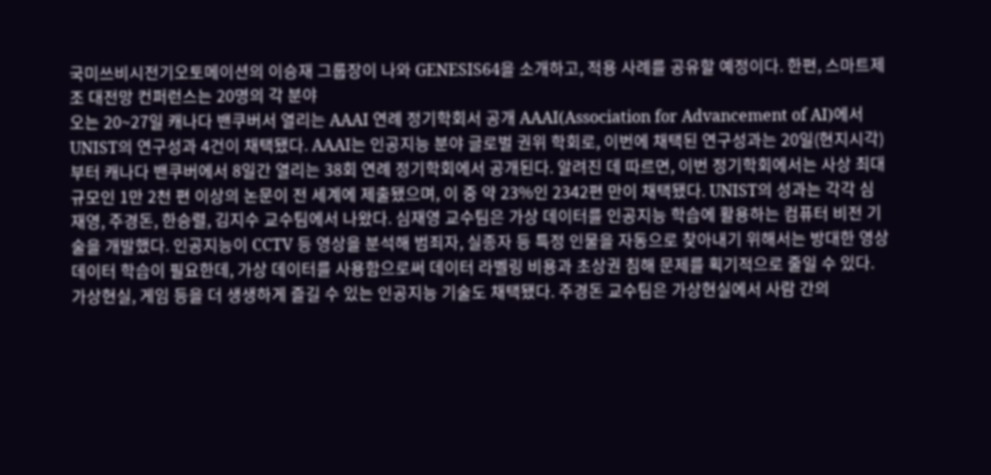국미쓰비시전기오토메이션의 이승재 그룹장이 나와 GENESIS64을 소개하고, 적용 사례를 공유할 예정이다. 한편, 스마트제조 대전망 컨퍼런스는 20명의 각 분야
오는 20~27일 캐나다 밴쿠버서 열리는 AAAI 연례 정기학회서 공개 AAAI(Association for Advancement of AI)에서 UNIST의 연구성과 4건이 채택됐다. AAAI는 인공지능 분야 글로벌 권위 학회로, 이번에 채택된 연구성과는 20일(현지시각)부터 캐나다 밴쿠버에서 8일간 열리는 38회 연례 정기학회에서 공개된다. 알려진 데 따르면, 이번 정기학회에서는 사상 최대 규모인 1만 2천 편 이상의 논문이 전 세계에 제출됐으며, 이 중 약 23%인 2342편 만이 채택됐다. UNIST의 성과는 각각 심재영, 주경돈, 한승렬, 김지수 교수팀에서 나왔다. 심재영 교수팀은 가상 데이터를 인공지능 학습에 활용하는 컴퓨터 비전 기술을 개발했다. 인공지능이 CCTV 등 영상을 분석해 범죄자, 실종자 등 특정 인물을 자동으로 찾아내기 위해서는 방대한 영상 데이터 학습이 필요한데, 가상 데이터를 사용함으로써 데이터 라벨링 비용과 초상권 침해 문제를 획기적으로 줄일 수 있다. 가상현실, 게임 등을 더 생생하게 즐길 수 있는 인공지능 기술도 채택됐다. 주경돈 교수팀은 가상현실에서 사람 간의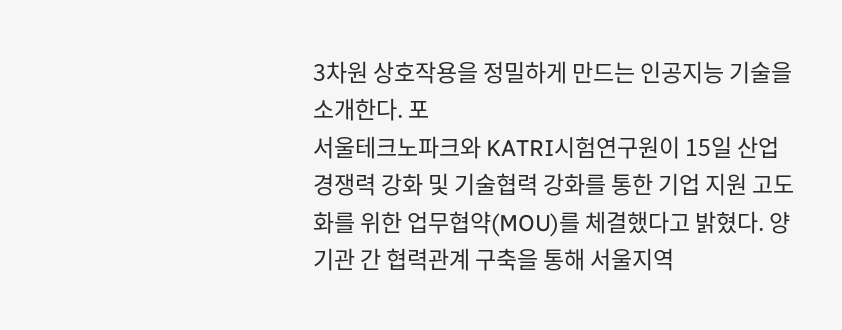3차원 상호작용을 정밀하게 만드는 인공지능 기술을 소개한다. 포
서울테크노파크와 KATRI시험연구원이 15일 산업 경쟁력 강화 및 기술협력 강화를 통한 기업 지원 고도화를 위한 업무협약(MOU)를 체결했다고 밝혔다. 양 기관 간 협력관계 구축을 통해 서울지역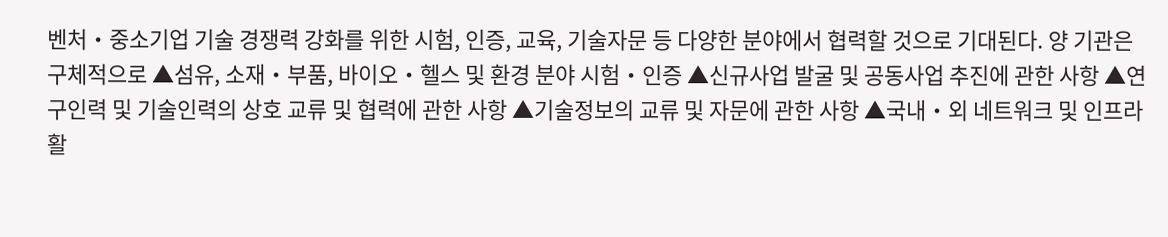벤처‧중소기업 기술 경쟁력 강화를 위한 시험, 인증, 교육, 기술자문 등 다양한 분야에서 협력할 것으로 기대된다. 양 기관은 구체적으로 ▲섬유, 소재‧부품, 바이오‧헬스 및 환경 분야 시험‧인증 ▲신규사업 발굴 및 공동사업 추진에 관한 사항 ▲연구인력 및 기술인력의 상호 교류 및 협력에 관한 사항 ▲기술정보의 교류 및 자문에 관한 사항 ▲국내‧외 네트워크 및 인프라 활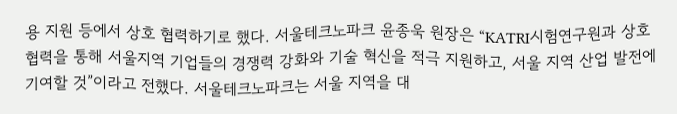용 지원 등에서 상호 협력하기로 했다. 서울테크노파크 윤종욱 원장은 “KATRI시험연구원과 상호 협력을 통해 서울지역 기업들의 경쟁력 강화와 기술 혁신을 적극 지원하고, 서울 지역 산업 발전에 기여할 것”이라고 전했다. 서울테크노파크는 서울 지역을 대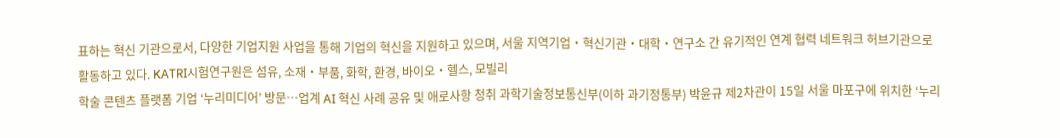표하는 혁신 기관으로서, 다양한 기업지원 사업을 통해 기업의 혁신을 지원하고 있으며, 서울 지역기업‧혁신기관‧대학‧연구소 간 유기적인 연계 협력 네트워크 허브기관으로 활동하고 있다. KATRI시험연구원은 섬유, 소재‧부품, 화학, 환경, 바이오‧헬스, 모빌리
학술 콘텐츠 플랫폼 기업 ‘누리미디어’ 방문…업계 AI 혁신 사례 공유 및 애로사항 청취 과학기술정보통신부(이하 과기정통부) 박윤규 제2차관이 15일 서울 마포구에 위치한 ‘누리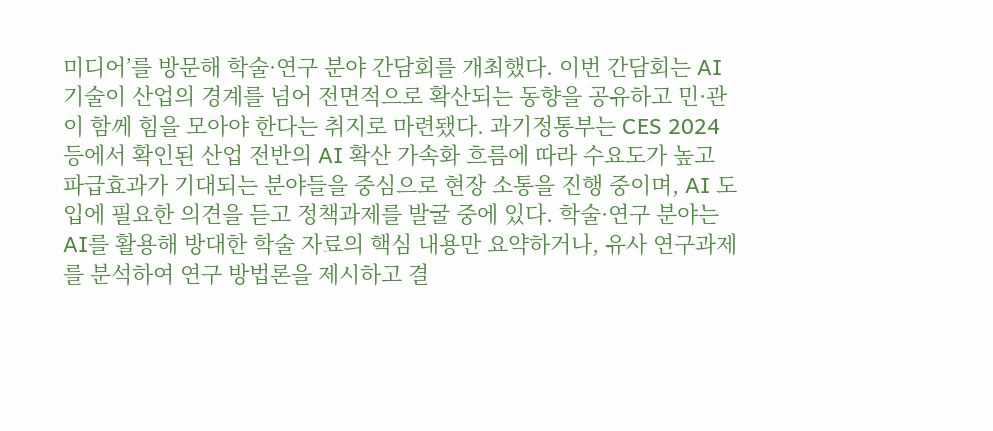미디어’를 방문해 학술·연구 분야 간담회를 개최했다. 이번 간담회는 AI 기술이 산업의 경계를 넘어 전면적으로 확산되는 동향을 공유하고 민·관이 함께 힘을 모아야 한다는 취지로 마련됐다. 과기정통부는 CES 2024 등에서 확인된 산업 전반의 AI 확산 가속화 흐름에 따라 수요도가 높고 파급효과가 기대되는 분야들을 중심으로 현장 소통을 진행 중이며, AI 도입에 필요한 의견을 듣고 정책과제를 발굴 중에 있다. 학술·연구 분야는 AI를 활용해 방대한 학술 자료의 핵심 내용만 요약하거나, 유사 연구과제를 분석하여 연구 방법론을 제시하고 결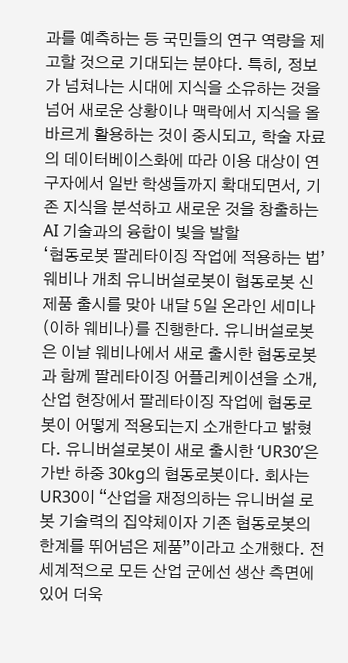과를 예측하는 등 국민들의 연구 역량을 제고할 것으로 기대되는 분야다. 특히, 정보가 넘쳐나는 시대에 지식을 소유하는 것을 넘어 새로운 상황이나 맥락에서 지식을 올바르게 활용하는 것이 중시되고, 학술 자료의 데이터베이스화에 따라 이용 대상이 연구자에서 일반 학생들까지 확대되면서, 기존 지식을 분석하고 새로운 것을 창출하는 AI 기술과의 융합이 빛을 발할
‘협동로봇 팔레타이징 작업에 적용하는 법’ 웨비나 개최 유니버설로봇이 협동로봇 신제품 출시를 맞아 내달 5일 온라인 세미나(이하 웨비나)를 진행한다. 유니버설로봇은 이날 웨비나에서 새로 출시한 협동로봇과 함께 팔레타이징 어플리케이션을 소개, 산업 현장에서 팔레타이징 작업에 협동로봇이 어떻게 적용되는지 소개한다고 밝혔다. 유니버설로봇이 새로 출시한 ‘UR30’은 가반 하중 30kg의 협동로봇이다. 회사는 UR30이 “산업을 재정의하는 유니버설 로봇 기술력의 집약체이자 기존 협동로봇의 한계를 뛰어넘은 제품”이라고 소개했다. 전 세계적으로 모든 산업 군에선 생산 측면에 있어 더욱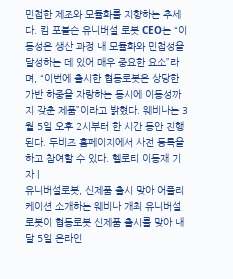민첩한 제조와 모듈화를 지향하는 추세다. 킴 포블슨 유니버설 로봇 CEO는 “이동성은 생산 과정 내 모듈화와 민첩성을 달성하는 데 있어 매우 중요한 요소”라며, “이번에 출시한 협동로봇은 상당한 가반 하중을 자랑하는 동시에 이동성까지 갖춘 제품”이라고 밝혔다. 웨비나는 3월 5일 오후 2시부터 한 시간 동안 진행된다. 두비즈 홈페이지에서 사전 등록을 하고 참여할 수 있다. 헬로티 이동재 기자 |
유니버설로봇, 신제품 출시 맞아 어플리케이션 소개하는 웨비나 개최 유니버설로봇이 협동로봇 신제품 출시를 맞아 내달 5일 온라인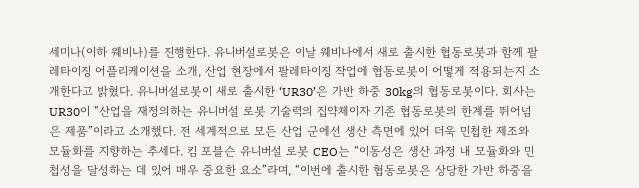세미나(이하 웨비나)를 진행한다. 유니버설로봇은 이날 웨비나에서 새로 출시한 협동로봇과 함께 팔레타이징 어플리케이션을 소개, 산업 현장에서 팔레타이징 작업에 협동로봇이 어떻게 적용되는지 소개한다고 밝혔다. 유니버설로봇이 새로 출시한 ‘UR30’은 가반 하중 30kg의 협동로봇이다. 회사는 UR30이 “산업을 재정의하는 유니버설 로봇 기술력의 집약체이자 기존 협동로봇의 한계를 뛰어넘은 제품”이라고 소개했다. 전 세계적으로 모든 산업 군에선 생산 측면에 있어 더욱 민첩한 제조와 모듈화를 지향하는 추세다. 킴 포블슨 유니버설 로봇 CEO는 “이동성은 생산 과정 내 모듈화와 민첩성을 달성하는 데 있어 매우 중요한 요소”라며, “이번에 출시한 협동로봇은 상당한 가반 하중을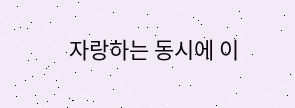자랑하는 동시에 이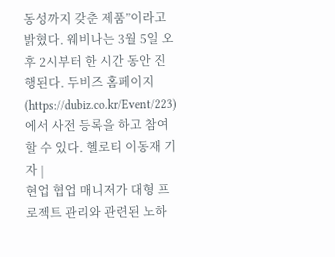동성까지 갖춘 제품”이라고 밝혔다. 웨비나는 3월 5일 오후 2시부터 한 시간 동안 진행된다. 두비즈 홈페이지(https://dubiz.co.kr/Event/223)에서 사전 등록을 하고 참여할 수 있다. 헬로티 이동재 기자 |
현업 협업 매니저가 대형 프로젝트 관리와 관련된 노하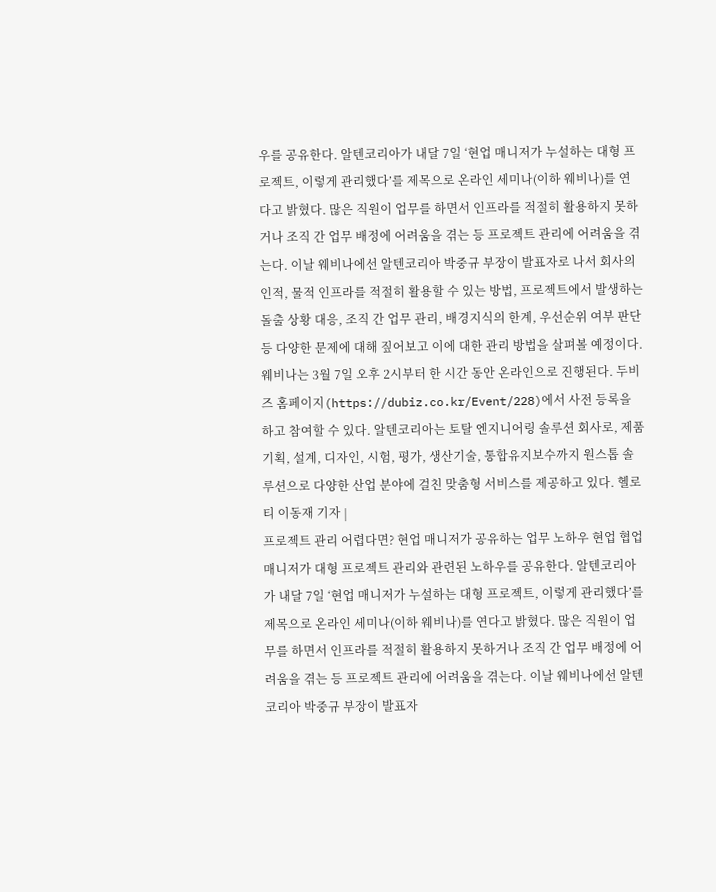우를 공유한다. 알텐코리아가 내달 7일 ‘현업 매니저가 누설하는 대형 프로젝트, 이렇게 관리했다’를 제목으로 온라인 세미나(이하 웨비나)를 연다고 밝혔다. 많은 직원이 업무를 하면서 인프라를 적절히 활용하지 못하거나 조직 간 업무 배정에 어려움을 겪는 등 프로젝트 관리에 어려움을 겪는다. 이날 웨비나에선 알텐코리아 박중규 부장이 발표자로 나서 회사의 인적, 물적 인프라를 적절히 활용할 수 있는 방법, 프로젝트에서 발생하는 돌출 상황 대응, 조직 간 업무 관리, 배경지식의 한계, 우선순위 여부 판단 등 다양한 문제에 대해 짚어보고 이에 대한 관리 방법을 살펴볼 예정이다. 웨비나는 3월 7일 오후 2시부터 한 시간 동안 온라인으로 진행된다. 두비즈 홈페이지(https://dubiz.co.kr/Event/228)에서 사전 등록을 하고 참여할 수 있다. 알텐코리아는 토탈 엔지니어링 솔루션 회사로, 제품기획, 설계, 디자인, 시험, 평가, 생산기술, 통합유지보수까지 원스톱 솔루션으로 다양한 산업 분야에 걸친 맞춤형 서비스를 제공하고 있다. 헬로티 이동재 기자 |
프로젝트 관리 어렵다면? 현업 매니저가 공유하는 업무 노하우 현업 협업 매니저가 대형 프로젝트 관리와 관련된 노하우를 공유한다. 알텐코리아가 내달 7일 ‘현업 매니저가 누설하는 대형 프로젝트, 이렇게 관리했다’를 제목으로 온라인 세미나(이하 웨비나)를 연다고 밝혔다. 많은 직원이 업무를 하면서 인프라를 적절히 활용하지 못하거나 조직 간 업무 배정에 어려움을 겪는 등 프로젝트 관리에 어려움을 겪는다. 이날 웨비나에선 알텐코리아 박중규 부장이 발표자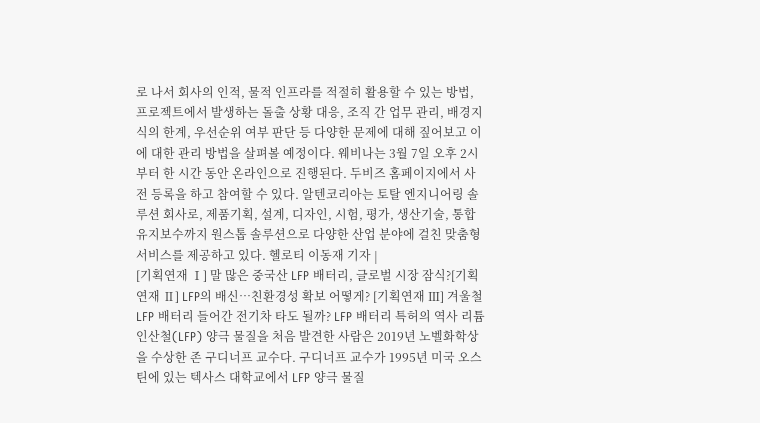로 나서 회사의 인적, 물적 인프라를 적절히 활용할 수 있는 방법, 프로젝트에서 발생하는 돌출 상황 대응, 조직 간 업무 관리, 배경지식의 한계, 우선순위 여부 판단 등 다양한 문제에 대해 짚어보고 이에 대한 관리 방법을 살펴볼 예정이다. 웨비나는 3월 7일 오후 2시부터 한 시간 동안 온라인으로 진행된다. 두비즈 홈페이지에서 사전 등록을 하고 참여할 수 있다. 알텐코리아는 토탈 엔지니어링 솔루션 회사로, 제품기획, 설계, 디자인, 시험, 평가, 생산기술, 통합유지보수까지 원스톱 솔루션으로 다양한 산업 분야에 걸친 맞춤형 서비스를 제공하고 있다. 헬로티 이동재 기자 |
[기획연재 Ⅰ] 말 많은 중국산 LFP 배터리, 글로벌 시장 잠식?[기획연재 Ⅱ] LFP의 배신…친환경성 확보 어떻게? [기획연재 Ⅲ] 겨울철 LFP 배터리 들어간 전기차 타도 될까? LFP 배터리 특허의 역사 리튬인산철(LFP) 양극 물질을 처음 발견한 사람은 2019년 노벨화학상을 수상한 존 구디너프 교수다. 구디너프 교수가 1995년 미국 오스틴에 있는 텍사스 대학교에서 LFP 양극 물질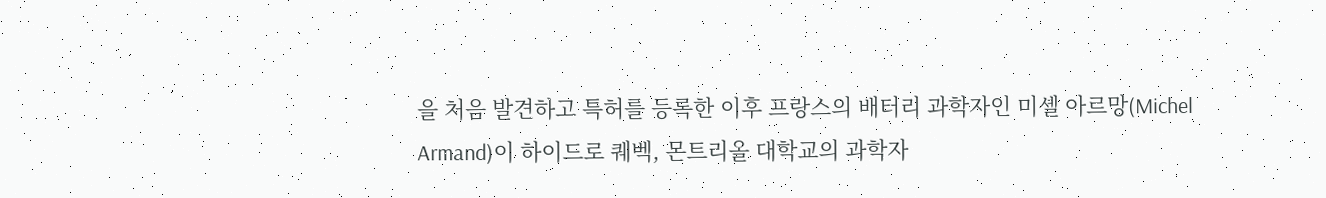을 처음 발견하고 특허를 등록한 이후 프랑스의 배터리 과학자인 미셸 아르망(Michel Armand)이 하이드로 퀘벡, 몬트리올 대학교의 과학자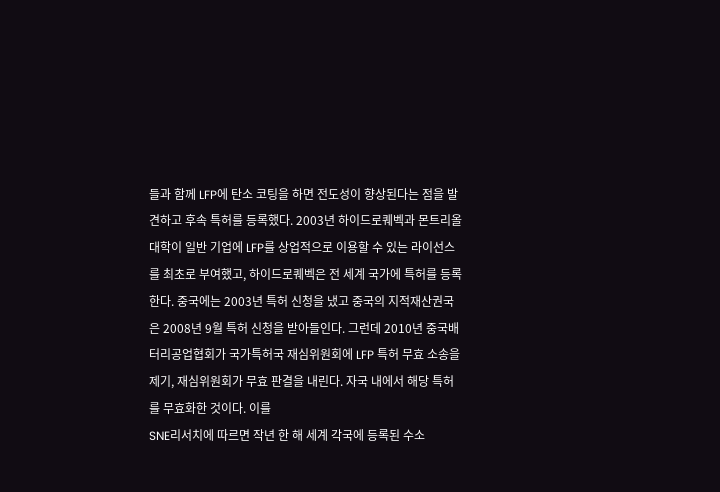들과 함께 LFP에 탄소 코팅을 하면 전도성이 향상된다는 점을 발견하고 후속 특허를 등록했다. 2003년 하이드로퀘벡과 몬트리올대학이 일반 기업에 LFP를 상업적으로 이용할 수 있는 라이선스를 최초로 부여했고, 하이드로퀘벡은 전 세계 국가에 특허를 등록한다. 중국에는 2003년 특허 신청을 냈고 중국의 지적재산권국은 2008년 9월 특허 신청을 받아들인다. 그런데 2010년 중국배터리공업협회가 국가특허국 재심위원회에 LFP 특허 무효 소송을 제기, 재심위원회가 무효 판결을 내린다. 자국 내에서 해당 특허를 무효화한 것이다. 이를
SNE리서치에 따르면 작년 한 해 세계 각국에 등록된 수소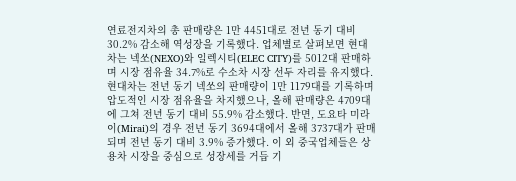연료전지차의 총 판매량은 1만 4451대로 전년 동기 대비 30.2% 감소해 역성장을 기록했다. 업체별로 살펴보면 현대차는 넥쏘(NEXO)와 일렉시티(ELEC CITY)를 5012대 판매하며 시장 점유율 34.7%로 수소차 시장 선두 자리를 유지했다. 현대차는 전년 동기 넥쏘의 판매량이 1만 1179대를 기록하며 압도적인 시장 점유율을 차지했으나, 올해 판매량은 4709대에 그쳐 전년 동기 대비 55.9% 감소했다. 반면, 도요타 미라이(Mirai)의 경우 전년 동기 3694대에서 올해 3737대가 판매되며 전년 동기 대비 3.9% 증가했다. 이 외 중국업체들은 상용차 시장을 중심으로 성장세를 거듭 기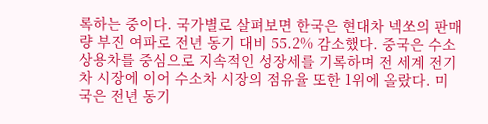록하는 중이다. 국가별로 살펴보면 한국은 현대차 넥쏘의 판매량 부진 여파로 전년 동기 대비 55.2% 감소했다. 중국은 수소 상용차를 중심으로 지속적인 성장세를 기록하며 전 세계 전기차 시장에 이어 수소차 시장의 점유율 또한 1위에 올랐다. 미국은 전년 동기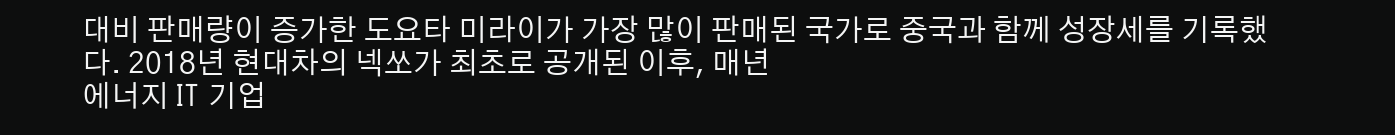대비 판매량이 증가한 도요타 미라이가 가장 많이 판매된 국가로 중국과 함께 성장세를 기록했다. 2018년 현대차의 넥쏘가 최초로 공개된 이후, 매년
에너지 IT 기업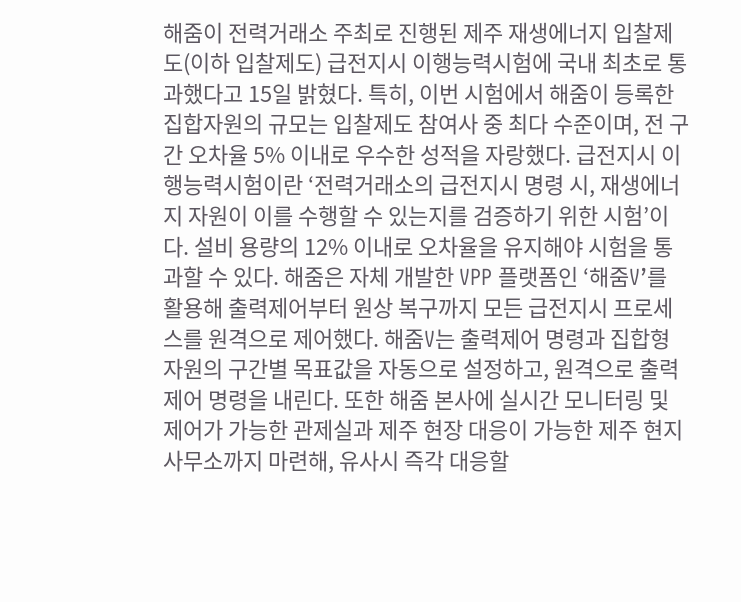해줌이 전력거래소 주최로 진행된 제주 재생에너지 입찰제도(이하 입찰제도) 급전지시 이행능력시험에 국내 최초로 통과했다고 15일 밝혔다. 특히, 이번 시험에서 해줌이 등록한 집합자원의 규모는 입찰제도 참여사 중 최다 수준이며, 전 구간 오차율 5% 이내로 우수한 성적을 자랑했다. 급전지시 이행능력시험이란 ‘전력거래소의 급전지시 명령 시, 재생에너지 자원이 이를 수행할 수 있는지를 검증하기 위한 시험’이다. 설비 용량의 12% 이내로 오차율을 유지해야 시험을 통과할 수 있다. 해줌은 자체 개발한 VPP 플랫폼인 ‘해줌V’를 활용해 출력제어부터 원상 복구까지 모든 급전지시 프로세스를 원격으로 제어했다. 해줌V는 출력제어 명령과 집합형 자원의 구간별 목표값을 자동으로 설정하고, 원격으로 출력제어 명령을 내린다. 또한 해줌 본사에 실시간 모니터링 및 제어가 가능한 관제실과 제주 현장 대응이 가능한 제주 현지 사무소까지 마련해, 유사시 즉각 대응할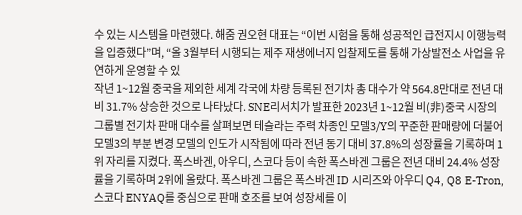수 있는 시스템을 마련했다. 해줌 권오현 대표는 “이번 시험을 통해 성공적인 급전지시 이행능력을 입증했다”며, “올 3월부터 시행되는 제주 재생에너지 입찰제도를 통해 가상발전소 사업을 유연하게 운영할 수 있
작년 1~12월 중국을 제외한 세계 각국에 차량 등록된 전기차 총 대수가 약 564.8만대로 전년 대비 31.7% 상승한 것으로 나타났다. SNE리서치가 발표한 2023년 1~12월 비(非)중국 시장의 그룹별 전기차 판매 대수를 살펴보면 테슬라는 주력 차종인 모델3/Y의 꾸준한 판매량에 더불어 모델3의 부분 변경 모델의 인도가 시작됨에 따라 전년 동기 대비 37.8%의 성장률을 기록하며 1위 자리를 지켰다. 폭스바겐, 아우디, 스코다 등이 속한 폭스바겐 그룹은 전년 대비 24.4% 성장률을 기록하며 2위에 올랐다. 폭스바겐 그룹은 폭스바겐 ID 시리즈와 아우디 Q4, Q8 E-Tron, 스코다 ENYAQ를 중심으로 판매 호조를 보여 성장세를 이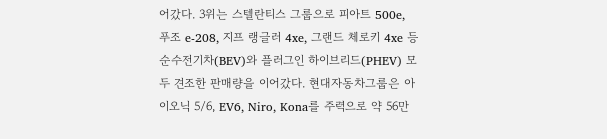어갔다. 3위는 스텔란티스 그룹으로 피아트 500e, 푸조 e-208, 지프 랭글러 4xe, 그랜드 체로키 4xe 등 순수전기차(BEV)와 플러그인 하이브리드(PHEV) 모두 견조한 판매량을 이어갔다. 현대자동차그룹은 아이오닉 5/6, EV6, Niro, Kona를 주력으로 약 56만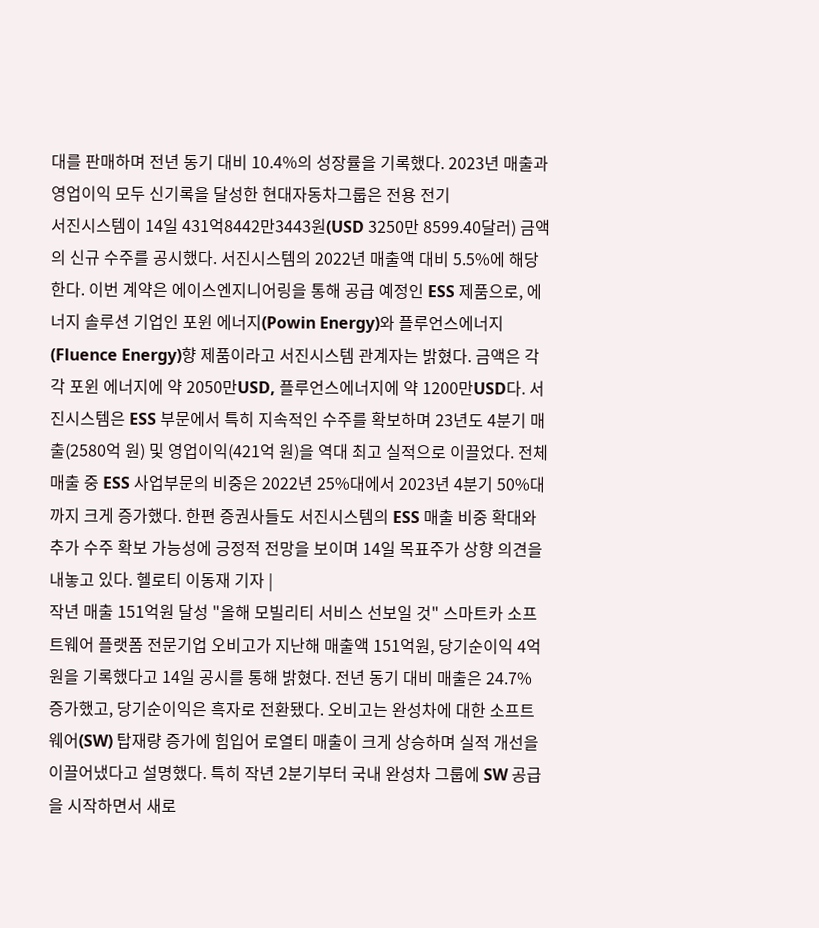대를 판매하며 전년 동기 대비 10.4%의 성장률을 기록했다. 2023년 매출과 영업이익 모두 신기록을 달성한 현대자동차그룹은 전용 전기
서진시스템이 14일 431억8442만3443원(USD 3250만 8599.40달러) 금액의 신규 수주를 공시했다. 서진시스템의 2022년 매출액 대비 5.5%에 해당한다. 이번 계약은 에이스엔지니어링을 통해 공급 예정인 ESS 제품으로, 에너지 솔루션 기업인 포윈 에너지(Powin Energy)와 플루언스에너지(Fluence Energy)향 제품이라고 서진시스템 관계자는 밝혔다. 금액은 각각 포윈 에너지에 약 2050만USD, 플루언스에너지에 약 1200만USD다. 서진시스템은 ESS 부문에서 특히 지속적인 수주를 확보하며 23년도 4분기 매출(2580억 원) 및 영업이익(421억 원)을 역대 최고 실적으로 이끌었다. 전체 매출 중 ESS 사업부문의 비중은 2022년 25%대에서 2023년 4분기 50%대까지 크게 증가했다. 한편 증권사들도 서진시스템의 ESS 매출 비중 확대와 추가 수주 확보 가능성에 긍정적 전망을 보이며 14일 목표주가 상향 의견을 내놓고 있다. 헬로티 이동재 기자 |
작년 매출 151억원 달성 "올해 모빌리티 서비스 선보일 것" 스마트카 소프트웨어 플랫폼 전문기업 오비고가 지난해 매출액 151억원, 당기순이익 4억원을 기록했다고 14일 공시를 통해 밝혔다. 전년 동기 대비 매출은 24.7% 증가했고, 당기순이익은 흑자로 전환됐다. 오비고는 완성차에 대한 소프트웨어(SW) 탑재량 증가에 힘입어 로열티 매출이 크게 상승하며 실적 개선을 이끌어냈다고 설명했다. 특히 작년 2분기부터 국내 완성차 그룹에 SW 공급을 시작하면서 새로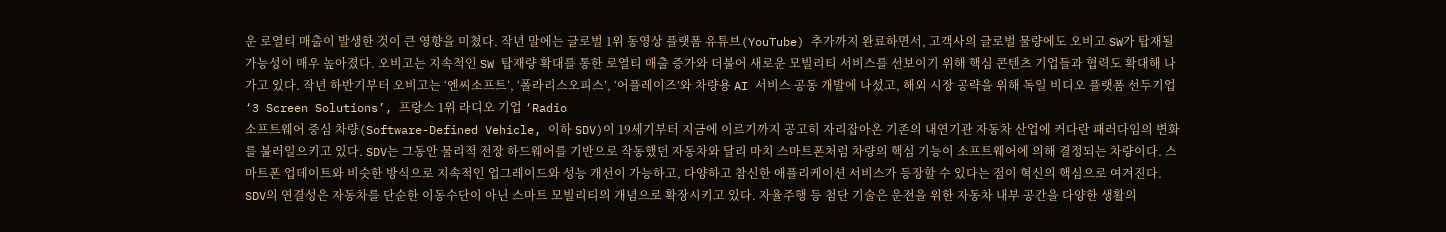운 로열티 매출이 발생한 것이 큰 영향을 미쳤다. 작년 말에는 글로벌 1위 동영상 플랫폼 유튜브(YouTube) 추가까지 완료하면서, 고객사의 글로벌 물량에도 오비고 SW가 탑재될 가능성이 매우 높아졌다. 오비고는 지속적인 SW 탑재량 확대를 통한 로열티 매출 증가와 더불어 새로운 모빌리티 서비스를 선보이기 위해 핵심 콘텐츠 기업들과 협력도 확대해 나가고 있다. 작년 하반기부터 오비고는 ‘엔씨소프트’, ‘폴라리스오피스’, ‘어플레이즈’와 차량용 AI 서비스 공동 개발에 나섰고, 해외 시장 공략을 위해 독일 비디오 플랫폼 선두기업 ‘3 Screen Solutions’, 프랑스 1위 라디오 기업 ‘Radio
소프트웨어 중심 차량(Software-Defined Vehicle, 이하 SDV)이 19세기부터 지금에 이르기까지 공고히 자리잡아온 기존의 내연기관 자동차 산업에 커다란 패러다임의 변화를 불러일으키고 있다. SDV는 그동안 물리적 전장 하드웨어를 기반으로 작동했던 자동차와 달리 마치 스마트폰처럼 차량의 핵심 기능이 소프트웨어에 의해 결정되는 차량이다. 스마트폰 업데이트와 비슷한 방식으로 지속적인 업그레이드와 성능 개선이 가능하고, 다양하고 참신한 애플리케이션 서비스가 등장할 수 있다는 점이 혁신의 핵심으로 여겨진다. SDV의 연결성은 자동차를 단순한 이동수단이 아닌 스마트 모빌리티의 개념으로 확장시키고 있다. 자율주행 등 첨단 기술은 운전을 위한 자동차 내부 공간을 다양한 생활의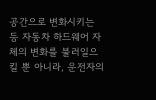공간으로 변화시키는 등 자동차 하드웨어 자체의 변화를 불러일으킬 뿐 아니라, 운전자의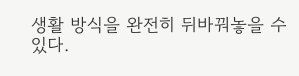생활 방식을 완전히 뒤바꿔놓을 수 있다.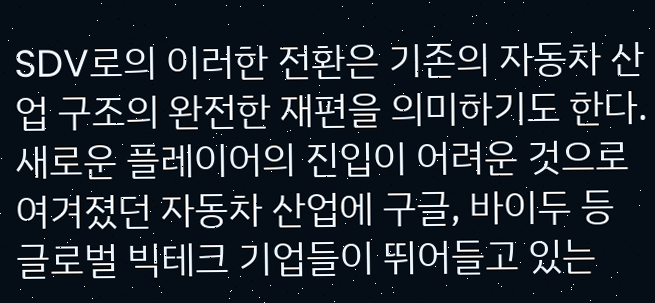SDV로의 이러한 전환은 기존의 자동차 산업 구조의 완전한 재편을 의미하기도 한다. 새로운 플레이어의 진입이 어려운 것으로 여겨졌던 자동차 산업에 구글, 바이두 등 글로벌 빅테크 기업들이 뛰어들고 있는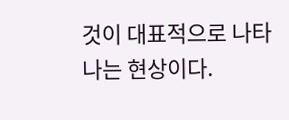것이 대표적으로 나타나는 현상이다.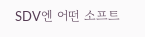SDV엔 어떤 소프트